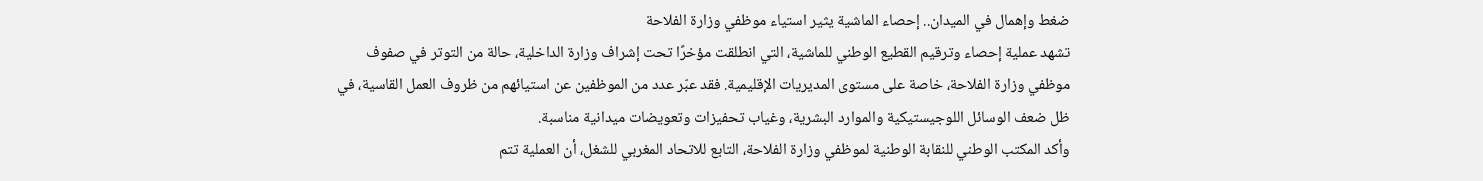ضغط وإهمال في الميدان.. إحصاء الماشية يثير استياء موظفي وزارة الفلاحة
تشهد عملية إحصاء وترقيم القطيع الوطني للماشية، التي انطلقت مؤخرًا تحت إشراف وزارة الداخلية، حالة من التوتر في صفوف موظفي وزارة الفلاحة، خاصة على مستوى المديريات الإقليمية. فقد عبّر عدد من الموظفين عن استيائهم من ظروف العمل القاسية، في ظل ضعف الوسائل اللوجيستيكية والموارد البشرية، وغياب تحفيزات وتعويضات ميدانية مناسبة.
وأكد المكتب الوطني للنقابة الوطنية لموظفي وزارة الفلاحة، التابع للاتحاد المغربي للشغل، أن العملية تتم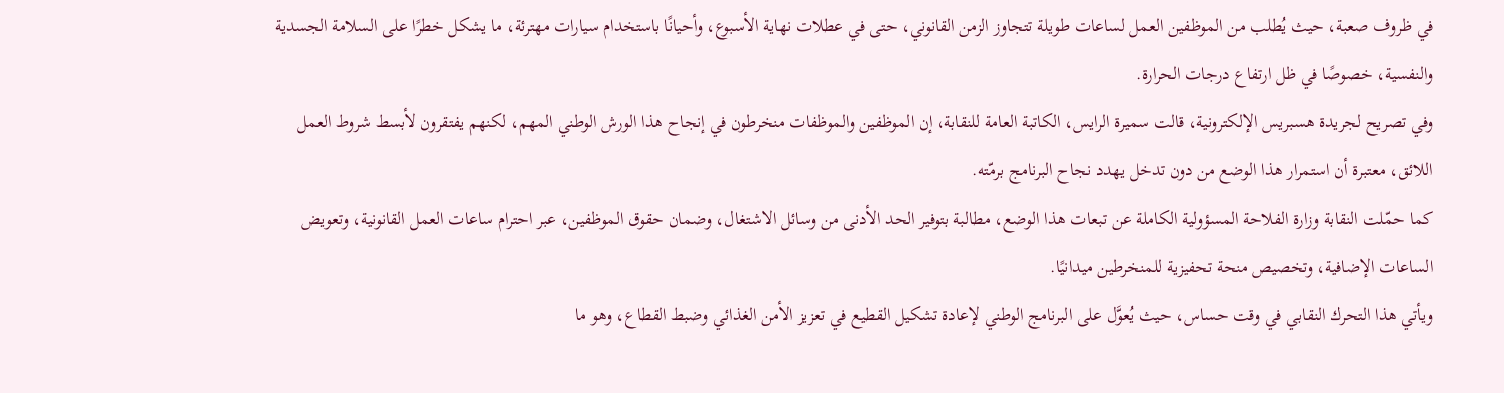في ظروف صعبة، حيث يُطلب من الموظفين العمل لساعات طويلة تتجاوز الزمن القانوني، حتى في عطلات نهاية الأسبوع، وأحيانًا باستخدام سيارات مهترئة، ما يشكل خطرًا على السلامة الجسدية والنفسية، خصوصًا في ظل ارتفاع درجات الحرارة.
وفي تصريح لجريدة هسبريس الإلكترونية، قالت سميرة الرايس، الكاتبة العامة للنقابة، إن الموظفين والموظفات منخرطون في إنجاح هذا الورش الوطني المهم، لكنهم يفتقرون لأبسط شروط العمل اللائق، معتبرة أن استمرار هذا الوضع من دون تدخل يهدد نجاح البرنامج برمّته.
كما حمّلت النقابة وزارة الفلاحة المسؤولية الكاملة عن تبعات هذا الوضع، مطالبة بتوفير الحد الأدنى من وسائل الاشتغال، وضمان حقوق الموظفين، عبر احترام ساعات العمل القانونية، وتعويض الساعات الإضافية، وتخصيص منحة تحفيزية للمنخرطين ميدانيًا.
ويأتي هذا التحرك النقابي في وقت حساس، حيث يُعوَّل على البرنامج الوطني لإعادة تشكيل القطيع في تعزيز الأمن الغذائي وضبط القطاع، وهو ما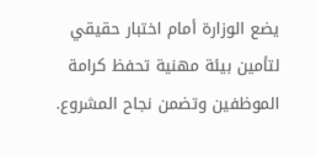يضع الوزارة أمام اختبار حقيقي لتأمين بيئة مهنية تحفظ كرامة الموظفين وتضمن نجاح المشروع.